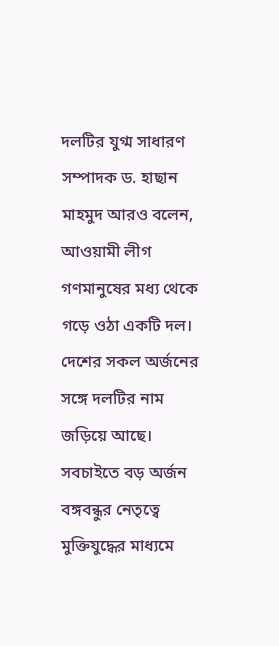দলটির যুগ্ম সাধারণ সম্পাদক ড. হাছান মাহমুদ আরও বলেন, আওয়ামী লীগ গণমানুষের মধ্য থেকে গড়ে ওঠা একটি দল। দেশের সকল অর্জনের সঙ্গে দলটির নাম জড়িয়ে আছে। সবচাইতে বড় অর্জন বঙ্গবন্ধুর নেতৃত্বে মুক্তিযুদ্ধের মাধ্যমে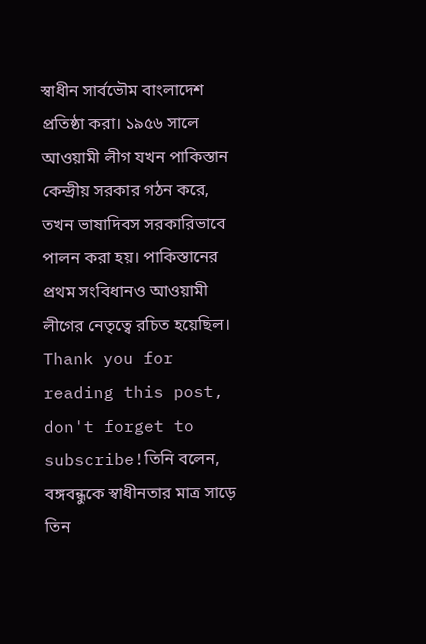স্বাধীন সার্বভৌম বাংলাদেশ প্রতিষ্ঠা করা। ১৯৫৬ সালে আওয়ামী লীগ যখন পাকিস্তান কেন্দ্রীয় সরকার গঠন করে, তখন ভাষাদিবস সরকারিভাবে পালন করা হয়। পাকিস্তানের প্রথম সংবিধানও আওয়ামী লীগের নেতৃত্বে রচিত হয়েছিল।
Thank you for reading this post, don't forget to subscribe!তিনি বলেন, বঙ্গবন্ধুকে স্বাধীনতার মাত্র সাড়ে তিন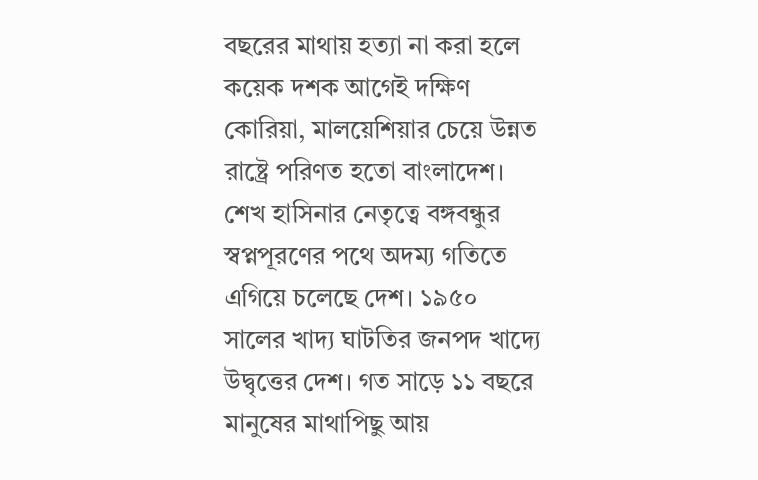বছরের মাথায় হত্যা না করা হলে কয়েক দশক আগেই দক্ষিণ কোরিয়া, মালয়েশিয়ার চেয়ে উন্নত রাষ্ট্রে পরিণত হতো বাংলাদেশ। শেখ হাসিনার নেতৃত্বে বঙ্গবন্ধুর স্বপ্নপূরণের পথে অদম্য গতিতে এগিয়ে চলেছে দেশ। ১৯৫০ সালের খাদ্য ঘাটতির জনপদ খাদ্যে উদ্বৃত্তের দেশ। গত সাড়ে ১১ বছরে মানুষের মাথাপিছু আয়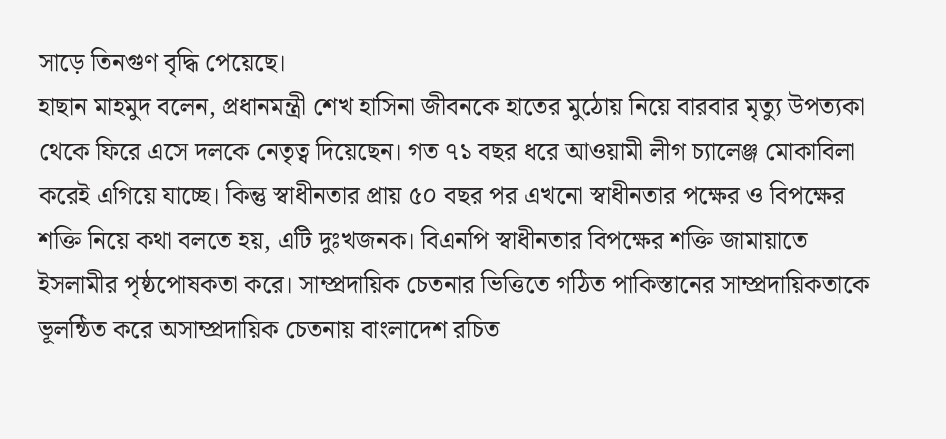সাড়ে তিনগুণ বৃদ্ধি পেয়েছে।
হাছান মাহমুদ বলেন, প্রধানমন্ত্রী শেখ হাসিনা জীবনকে হাতের মুঠোয় নিয়ে বারবার মৃত্যু উপত্যকা থেকে ফিরে এসে দলকে নেতৃত্ব দিয়েছেন। গত ৭১ বছর ধরে আওয়ামী লীগ চ্যালেঞ্জ মোকাবিলা করেই এগিয়ে যাচ্ছে। কিন্তু স্বাধীনতার প্রায় ৫০ বছর পর এখনো স্বাধীনতার পক্ষের ও বিপক্ষের শক্তি নিয়ে কথা বলতে হয়, এটি দুঃখজনক। বিএনপি স্বাধীনতার বিপক্ষের শক্তি জামায়াতে ইসলামীর পৃষ্ঠপোষকতা করে। সাম্প্রদায়িক চেতনার ভিত্তিতে গঠিত পাকিস্তানের সাম্প্রদায়িকতাকে ভূলন্ঠিত করে অসাম্প্রদায়িক চেতনায় বাংলাদেশ রচিত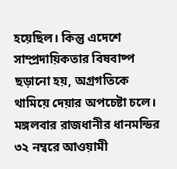হয়েছিল। কিন্তু এদেশে সাম্প্রদায়িকতার বিষবাষ্প ছড়ানো হয়, অগ্রগতিকে থামিয়ে দেয়ার অপচেষ্টা চলে।
মঙ্গলবার রাজধানীর ধানমন্ডির ৩২ নম্বরে আওয়ামী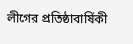লীগের প্রতিষ্ঠাবার্ষিকী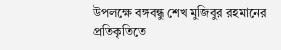উপলক্ষে বঙ্গবন্ধু শেখ মুজিবুর রহমানের প্রতিকৃতিতে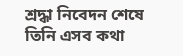শ্রদ্ধা নিবেদন শেষে তিনি এসব কথা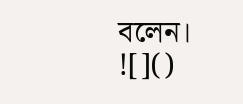বলেন।
![]()